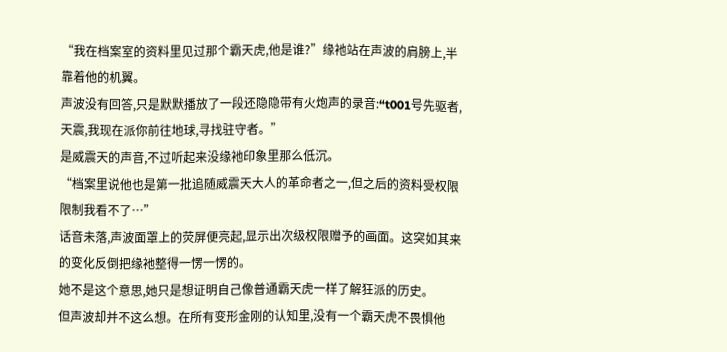“我在档案室的资料里见过那个霸天虎,他是谁?”缘衪站在声波的肩膀上,半靠着他的机翼。
声波没有回答,只是默默播放了一段还隐隐带有火炮声的录音:“t001号先驱者,天震,我现在派你前往地球,寻找驻守者。”
是威震天的声音,不过听起来没缘衪印象里那么低沉。
“档案里说他也是第一批追随威震天大人的革命者之一,但之后的资料受权限限制我看不了…”
话音未落,声波面罩上的荧屏便亮起,显示出次级权限赠予的画面。这突如其来的变化反倒把缘衪整得一愣一愣的。
她不是这个意思,她只是想证明自己像普通霸天虎一样了解狂派的历史。
但声波却并不这么想。在所有变形金刚的认知里,没有一个霸天虎不畏惧他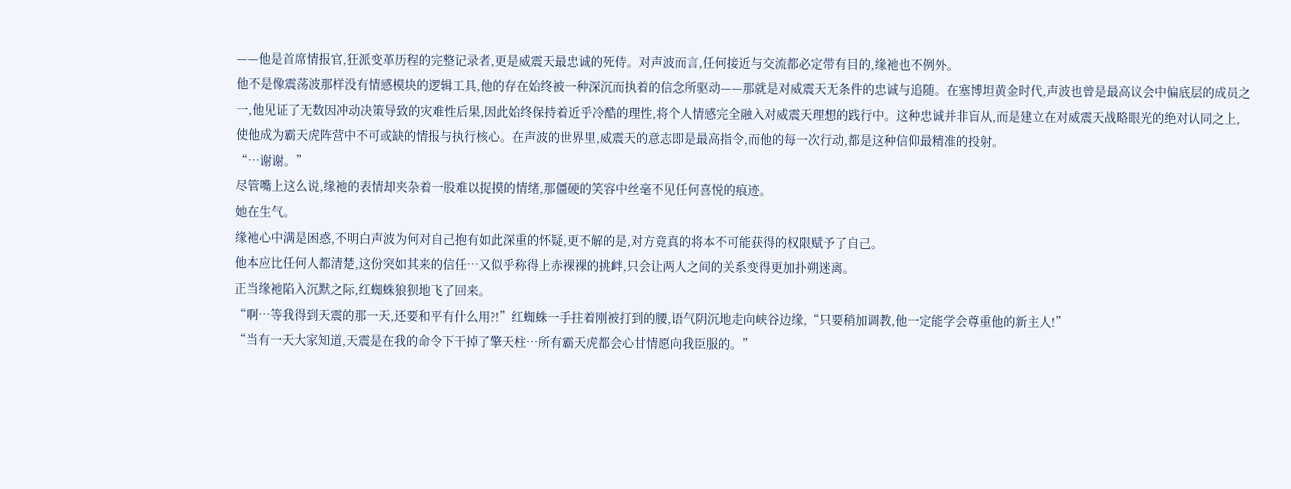——他是首席情报官,狂派变革历程的完整记录者,更是威震天最忠诚的死侍。对声波而言,任何接近与交流都必定带有目的,缘衪也不例外。
他不是像震荡波那样没有情感模块的逻辑工具,他的存在始终被一种深沉而执着的信念所驱动——那就是对威震天无条件的忠诚与追随。在塞博坦黄金时代,声波也曾是最高议会中偏底层的成员之一,他见证了无数因冲动决策导致的灾难性后果,因此始终保持着近乎冷酷的理性,将个人情感完全融入对威震天理想的践行中。这种忠诚并非盲从,而是建立在对威震天战略眼光的绝对认同之上,使他成为霸天虎阵营中不可或缺的情报与执行核心。在声波的世界里,威震天的意志即是最高指令,而他的每一次行动,都是这种信仰最精准的投射。
“…谢谢。”
尽管嘴上这么说,缘衪的表情却夹杂着一股难以捉摸的情绪,那僵硬的笑容中丝毫不见任何喜悦的痕迹。
她在生气。
缘衪心中满是困惑,不明白声波为何对自己抱有如此深重的怀疑,更不解的是,对方竟真的将本不可能获得的权限赋予了自己。
他本应比任何人都清楚,这份突如其来的信任…又似乎称得上赤裸裸的挑衅,只会让两人之间的关系变得更加扑朔迷离。
正当缘衪陷入沉默之际,红蜘蛛狼狈地飞了回来。
“啊…等我得到天震的那一天,还要和平有什么用?!”红蜘蛛一手拄着刚被打到的腰,语气阴沉地走向峡谷边缘,“只要稍加调教,他一定能学会尊重他的新主人!”
“当有一天大家知道,天震是在我的命令下干掉了擎天柱…所有霸天虎都会心甘情愿向我臣服的。”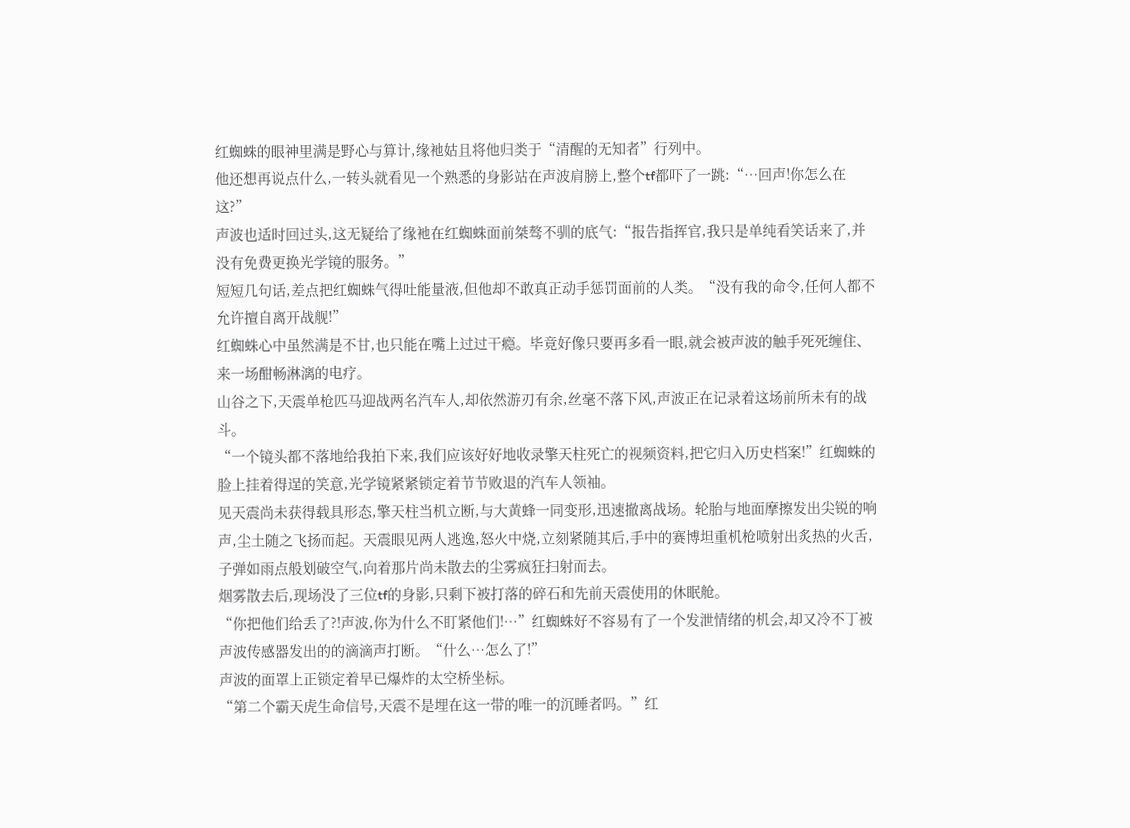红蜘蛛的眼神里满是野心与算计,缘衪姑且将他归类于“清醒的无知者”行列中。
他还想再说点什么,一转头就看见一个熟悉的身影站在声波肩膀上,整个tf都吓了一跳:“…回声!你怎么在这?”
声波也适时回过头,这无疑给了缘衪在红蜘蛛面前桀骜不驯的底气:“报告指挥官,我只是单纯看笑话来了,并没有免费更换光学镜的服务。”
短短几句话,差点把红蜘蛛气得吐能量液,但他却不敢真正动手惩罚面前的人类。“没有我的命令,任何人都不允许擅自离开战舰!”
红蜘蛛心中虽然满是不甘,也只能在嘴上过过干瘾。毕竟好像只要再多看一眼,就会被声波的触手死死缠住、来一场酣畅淋漓的电疗。
山谷之下,天震单枪匹马迎战两名汽车人,却依然游刃有余,丝毫不落下风,声波正在记录着这场前所未有的战斗。
“一个镜头都不落地给我拍下来,我们应该好好地收录擎天柱死亡的视频资料,把它归入历史档案!”红蜘蛛的脸上挂着得逞的笑意,光学镜紧紧锁定着节节败退的汽车人领袖。
见天震尚未获得载具形态,擎天柱当机立断,与大黄蜂一同变形,迅速撤离战场。轮胎与地面摩擦发出尖锐的响声,尘土随之飞扬而起。天震眼见两人逃逸,怒火中烧,立刻紧随其后,手中的赛博坦重机枪喷射出炙热的火舌,子弹如雨点般划破空气,向着那片尚未散去的尘雾疯狂扫射而去。
烟雾散去后,现场没了三位tf的身影,只剩下被打落的碎石和先前天震使用的休眠舱。
“你把他们给丢了?!声波,你为什么不盯紧他们!…”红蜘蛛好不容易有了一个发泄情绪的机会,却又冷不丁被声波传感器发出的的滴滴声打断。“什么…怎么了!”
声波的面罩上正锁定着早已爆炸的太空桥坐标。
“第二个霸天虎生命信号,天震不是埋在这一带的唯一的沉睡者吗。”红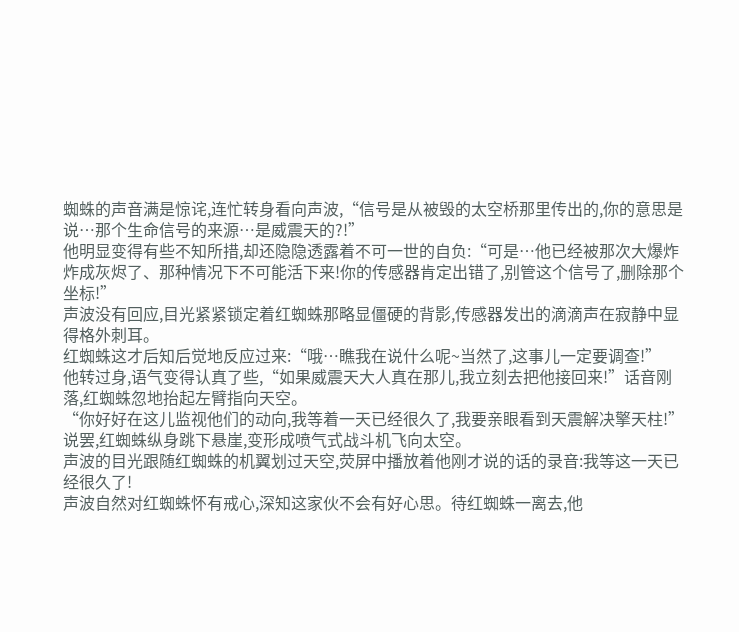蜘蛛的声音满是惊诧,连忙转身看向声波,“信号是从被毁的太空桥那里传出的,你的意思是说…那个生命信号的来源…是威震天的?!”
他明显变得有些不知所措,却还隐隐透露着不可一世的自负:“可是…他已经被那次大爆炸炸成灰烬了、那种情况下不可能活下来!你的传感器肯定出错了,别管这个信号了,删除那个坐标!”
声波没有回应,目光紧紧锁定着红蜘蛛那略显僵硬的背影,传感器发出的滴滴声在寂静中显得格外刺耳。
红蜘蛛这才后知后觉地反应过来:“哦…瞧我在说什么呢~当然了,这事儿一定要调查!”
他转过身,语气变得认真了些,“如果威震天大人真在那儿,我立刻去把他接回来!”话音刚落,红蜘蛛忽地抬起左臂指向天空。
“你好好在这儿监视他们的动向,我等着一天已经很久了,我要亲眼看到天震解决擎天柱!”说罢,红蜘蛛纵身跳下悬崖,变形成喷气式战斗机飞向太空。
声波的目光跟随红蜘蛛的机翼划过天空,荧屏中播放着他刚才说的话的录音:我等这一天已经很久了!
声波自然对红蜘蛛怀有戒心,深知这家伙不会有好心思。待红蜘蛛一离去,他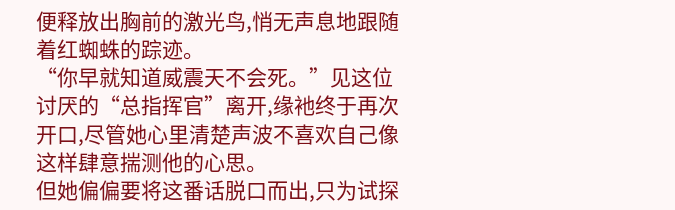便释放出胸前的激光鸟,悄无声息地跟随着红蜘蛛的踪迹。
“你早就知道威震天不会死。”见这位讨厌的“总指挥官”离开,缘衪终于再次开口,尽管她心里清楚声波不喜欢自己像这样肆意揣测他的心思。
但她偏偏要将这番话脱口而出,只为试探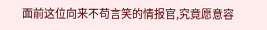面前这位向来不苟言笑的情报官,究竟愿意容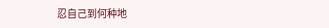忍自己到何种地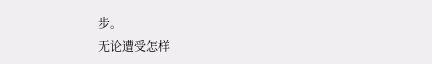步。
无论遭受怎样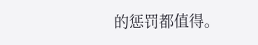的惩罚都值得。